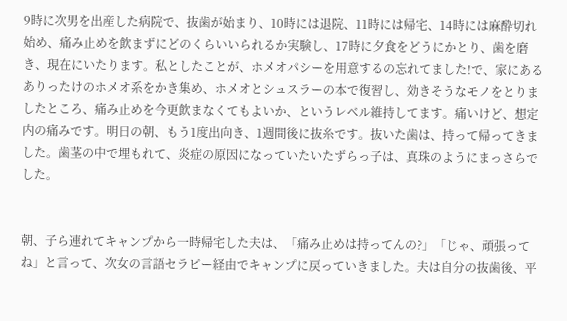9時に次男を出産した病院で、抜歯が始まり、10時には退院、11時には帰宅、14時には麻酔切れ始め、痛み止めを飲まずにどのくらいいられるか実験し、17時に夕食をどうにかとり、歯を磨き、現在にいたります。私としたことが、ホメオパシーを用意するの忘れてました!で、家にあるありったけのホメオ系をかき集め、ホメオとシュスラーの本で復習し、効きそうなモノをとりましたところ、痛み止めを今更飲まなくてもよいか、というレベル維持してます。痛いけど、想定内の痛みです。明日の朝、もう1度出向き、1週間後に抜糸です。抜いた歯は、持って帰ってきました。歯茎の中で埋もれて、炎症の原因になっていたいたずらっ子は、真珠のようにまっさらでした。


朝、子ら連れてキャンプから一時帰宅した夫は、「痛み止めは持ってんの?」「じゃ、頑張ってね」と言って、次女の言語セラピー経由でキャンプに戻っていきました。夫は自分の抜歯後、平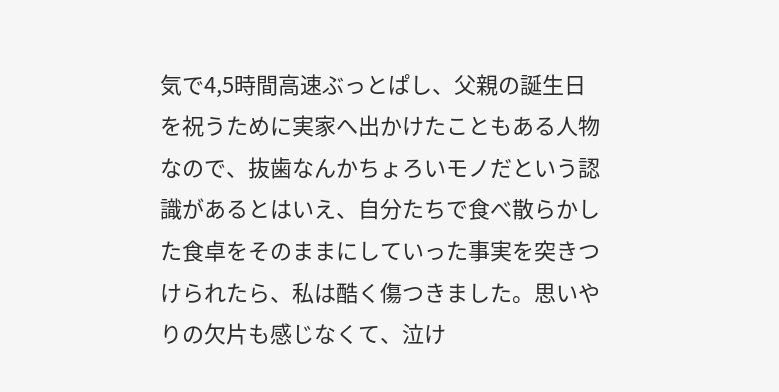気で4,5時間高速ぶっとぱし、父親の誕生日を祝うために実家へ出かけたこともある人物なので、抜歯なんかちょろいモノだという認識があるとはいえ、自分たちで食べ散らかした食卓をそのままにしていった事実を突きつけられたら、私は酷く傷つきました。思いやりの欠片も感じなくて、泣け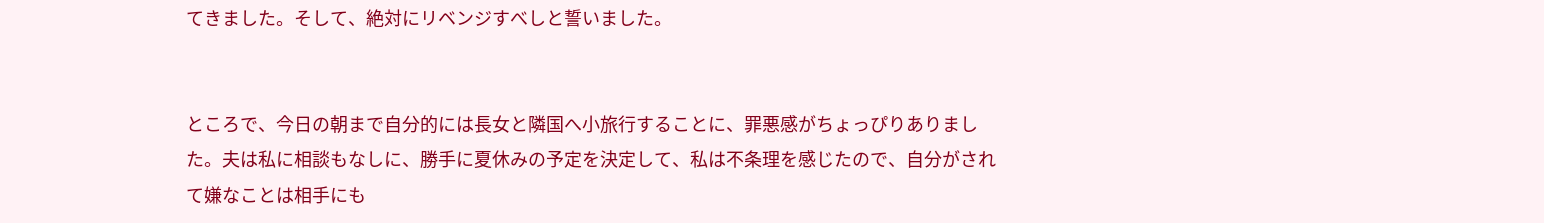てきました。そして、絶対にリベンジすべしと誓いました。


ところで、今日の朝まで自分的には長女と隣国へ小旅行することに、罪悪感がちょっぴりありました。夫は私に相談もなしに、勝手に夏休みの予定を決定して、私は不条理を感じたので、自分がされて嫌なことは相手にも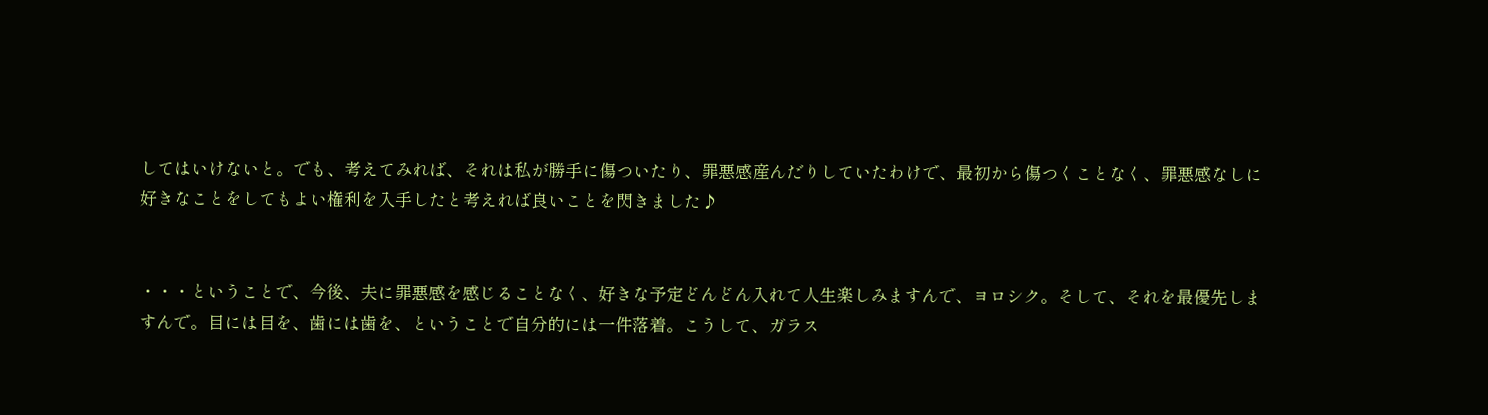してはいけないと。でも、考えてみれば、それは私が勝手に傷ついたり、罪悪感産んだりしていたわけで、最初から傷つくことなく、罪悪感なしに好きなことをしてもよい権利を入手したと考えれば良いことを閃きました♪


・・・ということで、今後、夫に罪悪感を感じることなく、好きな予定どんどん入れて人生楽しみますんで、ヨロシク。そして、それを最優先しますんで。目には目を、歯には歯を、ということで自分的には一件落着。こうして、ガラス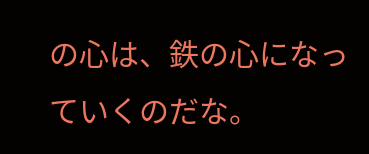の心は、鉄の心になっていくのだな。